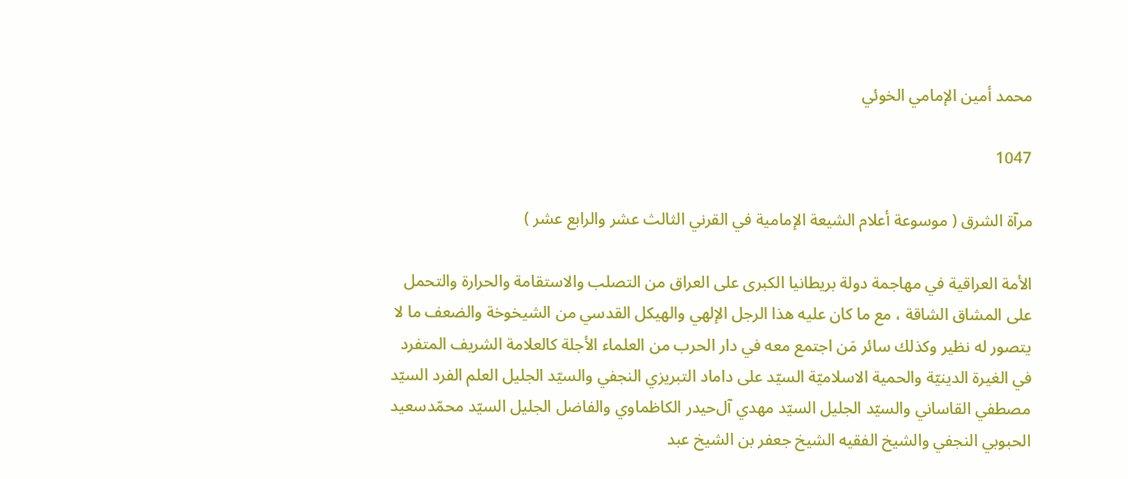محمد أمين الإمامي الخوئي

1047

مرآة الشرق ( موسوعة أعلام الشيعة الإمامية في القرني الثالث عشر والرابع عشر )

الأمة العراقية في مهاجمة دولة بريطانيا الكبرى على العراق من التصلب والاستقامة والحرارة والتحمل على المشاق الشاقة ، مع ما كان عليه هذا الرجل الإلهي والهيكل القدسي من الشيخوخة والضعف ما لا يتصور له نظير وكذلك سائر مَن اجتمع معه في دار الحرب من العلماء الأجلة كالعلامة الشريف المتفرد في الغيرة الدينيّة والحمية الاسلاميّة السيّد على داماد التبريزي النجفي والسيّد الجليل العلم الفرد السيّد مصطفي القاساني والسيّد الجليل السيّد مهدي آل‌حيدر الكاظماوي والفاضل الجليل السيّد محمّدسعيد الحبوبي النجفي والشيخ الفقيه الشيخ جعفر بن الشيخ عبد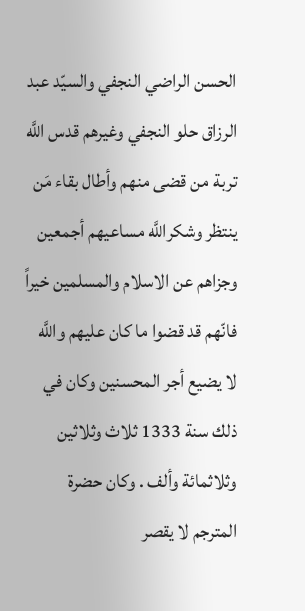الحسن الراضي النجفي والسيّد عبد الرزاق حلو النجفي وغيرهم قدس اللَّه تربة من قضى منهم وأطال بقاء مَن ينتظر وشكراللَّه مساعيهم أجمعين وجزاهم عن الاسلام والمسلمين خيراً فانّهم قد قضوا ما كان عليهم واللَّه لا يضيع أجر المحسنين وكان في ذلك سنة 1333 ثلاث وثلاثين وثلاثمائة وألف . وكان حضرة المترجم لا يقصر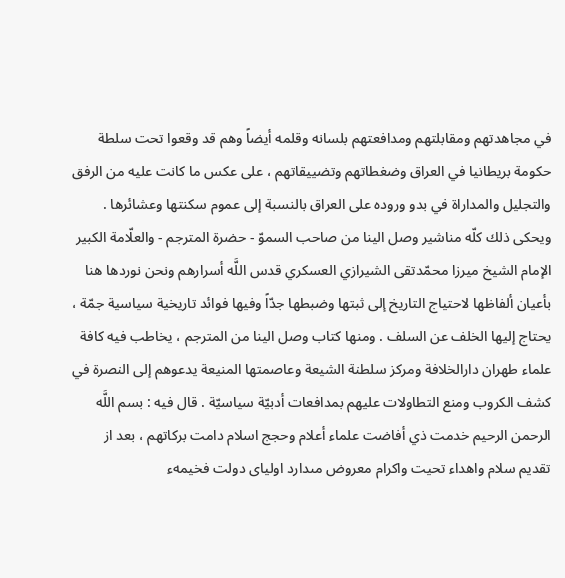في مجاهدتهم ومقابلتهم ومدافعتهم بلسانه وقلمه أيضاً وهم قد وقعوا تحت سلطة حكومة بريطانيا في العراق وضغطاتهم وتضييقاتهم ، على عكس ما كانت عليه من الرفق والتجليل والمداراة في بدو وروده على العراق بالنسبة إلى عموم سكنتها وعشائرها . ويحكى ذلك كلّه مناشير وصل الينا من صاحب السموّ - حضرة المترجم - والعلّامة الكبير الإمام الشيخ ميرزا محمّدتقى الشيرازي العسكري قدس اللَّه أسرارهم ونحن نوردها هنا بأعيان ألفاظها لاحتياج التاريخ إلى ثبتها وضبطها جدّاً وفيها فوائد تاريخية سياسية جمّة ، يحتاج إليها الخلف عن السلف . ومنها كتاب وصل الينا من المترجم ، يخاطب فيه كافة علماء طهران دارالخلافة ومركز سلطنة الشيعة وعاصمتها المنيعة يدعوهم إلى النصرة في كشف الكروب ومنع التطاولات عليهم بمدافعات أدبيّة سياسيّة . قال فيه : بسم اللَّه الرحمن الرحيم خدمت ذي أفاضت علماء أعلام وحجج اسلام دامت بركاتهم ، بعد از تقديم سلام واهداء تحيت واكرام معروض مىدارد اولياى دولت فخيمهء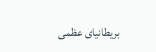بريطانياى عظمى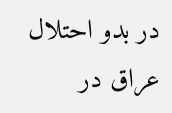در بدو احتلال عراق در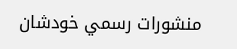منشورات رسمي خودشان